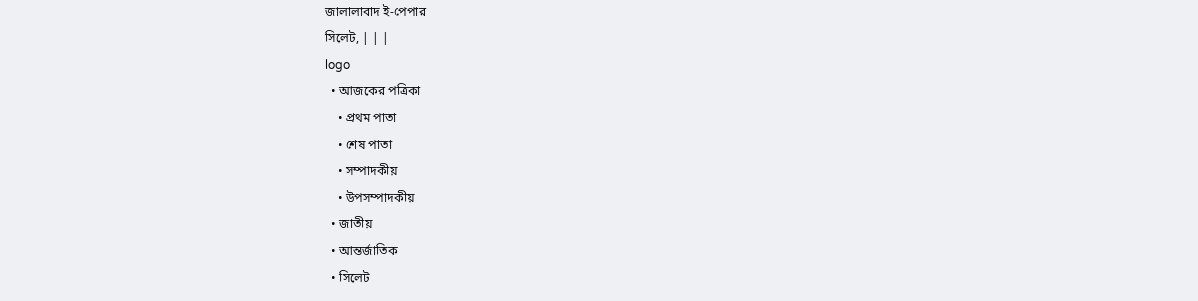জালালাবাদ ই-পেপার
সিলেট, | | |
logo
  • আজকের পত্রিকা
    • প্রথম পাতা
    • শেষ পাতা
    • সম্পাদকীয়
    • উপসম্পাদকীয়
  • জাতীয়
  • আন্তর্জাতিক
  • সিলেট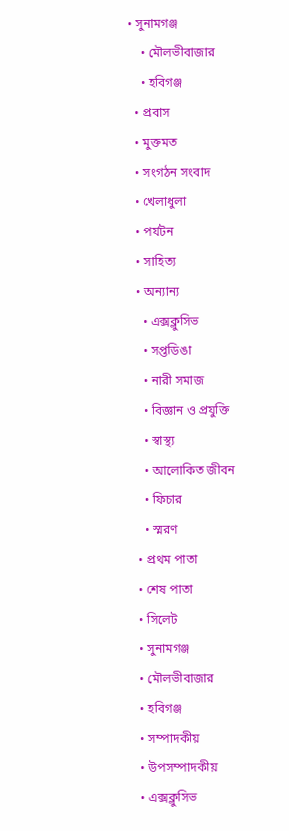• সুনামগঞ্জ
    • মৌলভীবাজার
    • হবিগঞ্জ
  • প্রবাস
  • মুক্তমত
  • সংগঠন সংবাদ
  • খেলাধুলা
  • পর্যটন
  • সাহিত্য
  • অন্যান্য
    • এক্সক্লুসিভ
    • সপ্তডিঙা
    • নারী সমাজ
    • বিজ্ঞান ও প্রযুক্তি
    • স্বাস্থ্য
    • আলোকিত জীবন
    • ফিচার
    • স্মরণ
  • প্রথম পাতা
  • শেষ পাতা
  • সিলেট
  • সুনামগঞ্জ
  • মৌলভীবাজার
  • হবিগঞ্জ
  • সম্পাদকীয়
  • উপসম্পাদকীয়
  • এক্সক্লুসিভ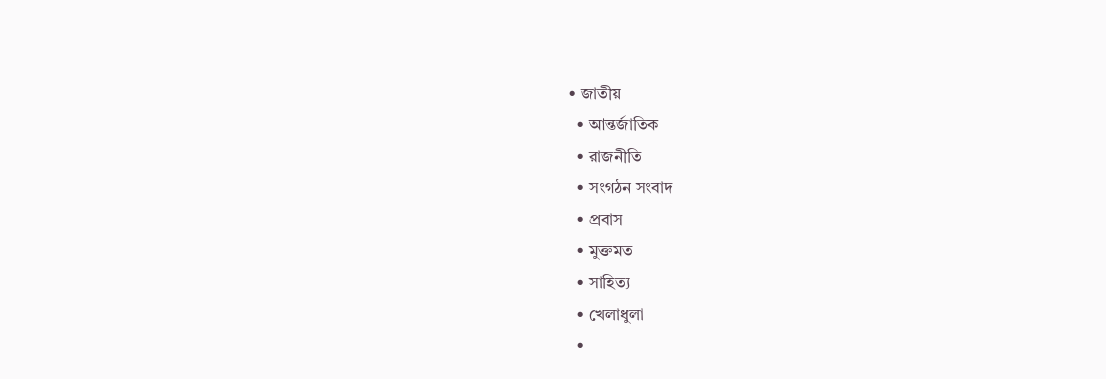• জাতীয়
  • আন্তর্জাতিক
  • রাজনীতি
  • সংগঠন সংবাদ
  • প্রবাস
  • মুক্তমত
  • সাহিত্য
  • খেলাধুলা
  •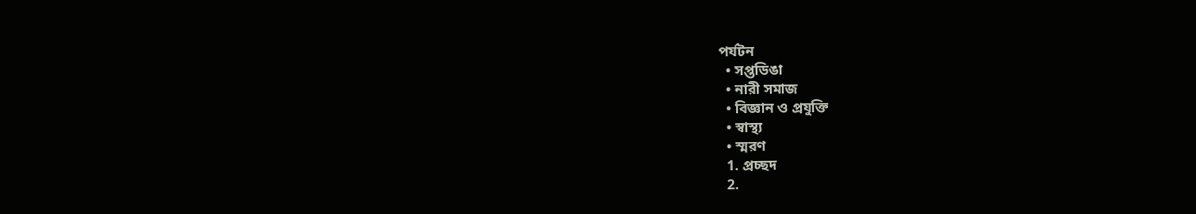পর্যটন
  • সপ্তডিঙা
  • নারী সমাজ
  • বিজ্ঞান ও প্রযুক্তি
  • স্বাস্থ্য
  • স্মরণ
  1. প্রচ্ছদ
  2.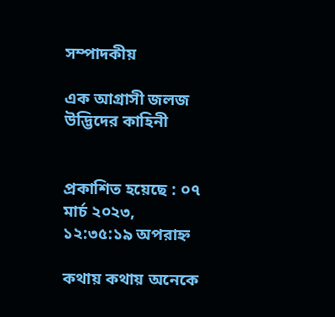সম্পাদকীয়

এক আগ্রাসী জলজ উদ্ভিদের কাহিনী


প্রকাশিত হয়েছে : ০৭ মার্চ ২০২৩, ১২:৩৫:১৯ অপরাহ্ন

কথায় কথায় অনেকে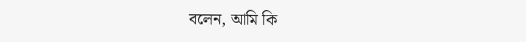বলেন, আমি কি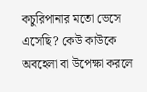কচুরিপানার মতো ভেসে এসেছি? কেউ কাউকে অবহেলা বা উপেক্ষা করলে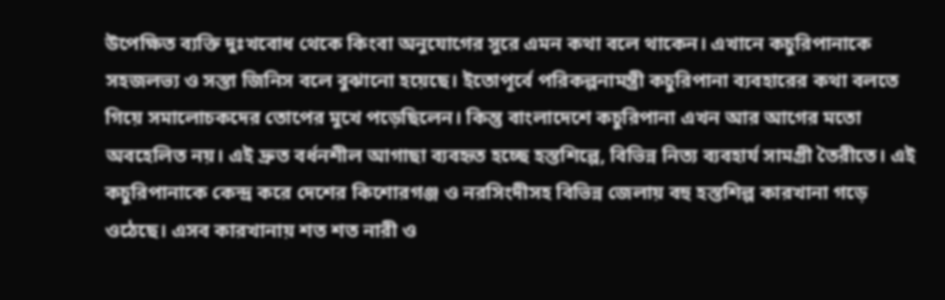উপেক্ষিত ব্যক্তি দুঃখবোধ থেকে কিংবা অনুযোগের সুরে এমন কথা বলে থাকেন। এখানে কচুরিপানাকে সহজলভ্য ও সস্তা জিনিস বলে বুঝানো হয়েছে। ইতোপূর্বে পরিকল্পনামন্ত্রী কচুরিপানা ব্যবহারের কথা বলতে গিয়ে সমালোচকদের তোপের মুখে পড়েছিলেন। কিন্তু বাংলাদেশে কচুরিপানা এখন আর আগের মতো অবহেলিত নয়। এই দ্রুত বর্ধনশীল আগাছা ব্যবহৃত হচ্ছে হস্তশিল্পে, বিভিন্ন নিত্য ব্যবহার্য সামগ্রী তৈরীতে। এই কচুরিপানাকে কেন্দ্র করে দেশের কিশোরগঞ্জ ও নরসিংদীসহ বিভিন্ন জেলায় বহু হস্তশিল্প কারখানা গড়ে ওঠেছে। এসব কারখানায় শত শত নারী ও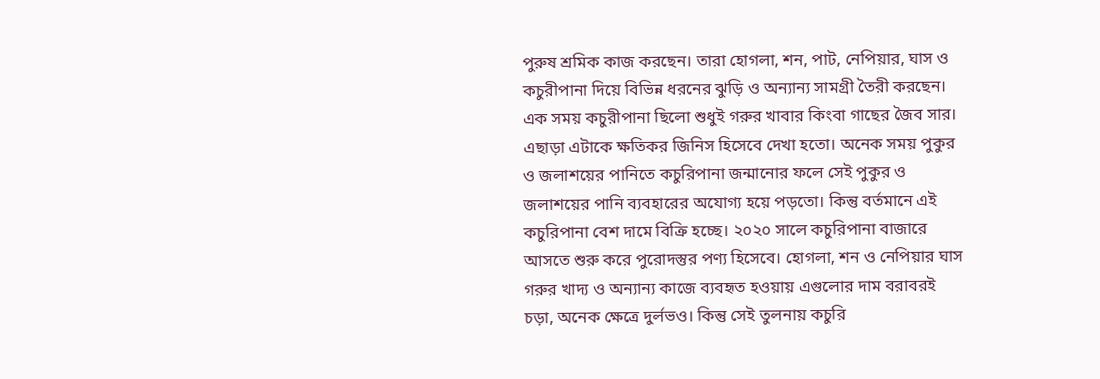পুরুষ শ্রমিক কাজ করছেন। তারা হোগলা, শন, পাট, নেপিয়ার, ঘাস ও কচুরীপানা দিয়ে বিভিন্ন ধরনের ঝুড়ি ও অন্যান্য সামগ্রী তৈরী করছেন। এক সময় কচুরীপানা ছিলো শুধুই গরুর খাবার কিংবা গাছের জৈব সার। এছাড়া এটাকে ক্ষতিকর জিনিস হিসেবে দেখা হতো। অনেক সময় পুকুর ও জলাশয়ের পানিতে কচুরিপানা জন্মানোর ফলে সেই পুকুর ও জলাশয়ের পানি ব্যবহারের অযোগ্য হয়ে পড়তো। কিন্তু বর্তমানে এই কচুরিপানা বেশ দামে বিক্রি হচ্ছে। ২০২০ সালে কচুরিপানা বাজারে আসতে শুরু করে পুরোদস্তুর পণ্য হিসেবে। হোগলা, শন ও নেপিয়ার ঘাস গরুর খাদ্য ও অন্যান্য কাজে ব্যবহৃত হওয়ায় এগুলোর দাম বরাবরই চড়া, অনেক ক্ষেত্রে দুর্লভও। কিন্তু সেই তুলনায় কচুরি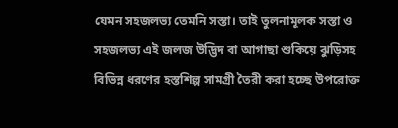যেমন সহজলভ্য তেমনি সস্তা। তাই তুলনামূলক সস্তা ও সহজলভ্য এই জলজ উদ্ভিদ বা আগাছা শুকিয়ে ঝুড়িসহ বিভিন্ন ধরণের হস্তশিল্প সামগ্রী তৈরী করা হচ্ছে উপরোক্ত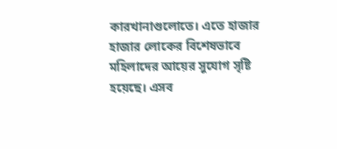কারখানাগুলোতে। এতে হাজার হাজার লোকের বিশেষভাবে মহিলাদের আয়ের সুযোগ সৃষ্টি হয়েছে। এসব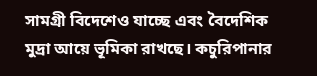সামগ্রী বিদেশেও যাচ্ছে এবং বৈদেশিক মুদ্রা আয়ে ভূমিকা রাখছে। কচুরিপানার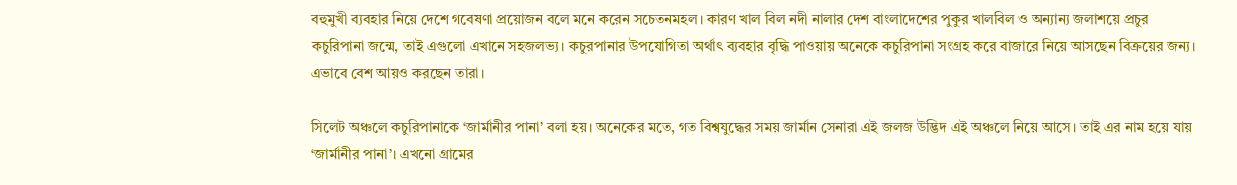বহুমুখী ব্যবহার নিয়ে দেশে গবেষণা প্রয়োজন বলে মনে করেন সচেতনমহল। কারণ খাল বিল নদী নালার দেশ বাংলাদেশের পুকুর খালবিল ও অন্যান্য জলাশয়ে প্রচুর কচুরিপানা জন্মে, তাই এগুলো এখানে সহজলভ্য। কচুরপানার উপযোগিতা অর্থাৎ ব্যবহার বৃদ্ধি পাওয়ায় অনেকে কচুরিপানা সংগ্রহ করে বাজারে নিয়ে আসছেন বিক্রয়ের জন্য। এভাবে বেশ আয়ও করছেন তারা।

সিলেট অঞ্চলে কচুরিপানাকে ‘জার্মানীর পানা’ বলা হয়। অনেকের মতে, গত বিশ্বযুদ্ধের সময় জার্মান সেনারা এই জলজ উদ্ভিদ এই অঞ্চলে নিয়ে আসে। তাই এর নাম হয়ে যায় ‘জার্মানীর পানা’। এখনো গ্রামের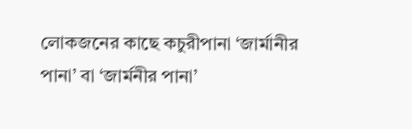লোকজনের কাছে কচুরীপানা ‘জার্মানীর পানা’ বা ‘জার্মনীর পানা’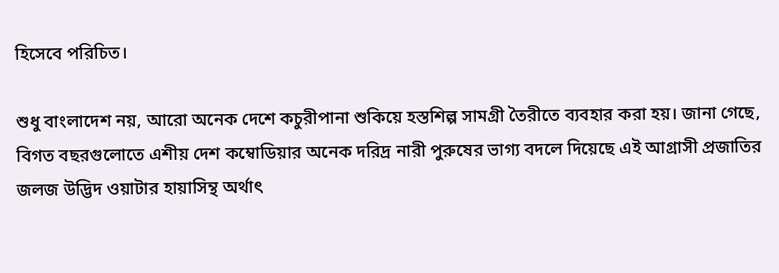হিসেবে পরিচিত।

শুধু বাংলাদেশ নয়, আরো অনেক দেশে কচুরীপানা শুকিয়ে হস্তশিল্প সামগ্রী তৈরীতে ব্যবহার করা হয়। জানা গেছে, বিগত বছরগুলোতে এশীয় দেশ কম্বোডিয়ার অনেক দরিদ্র নারী পুরুষের ভাগ্য বদলে দিয়েছে এই আগ্রাসী প্রজাতির জলজ উদ্ভিদ ওয়াটার হায়াসিন্থ অর্থাৎ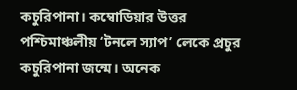কচুরিপানা। কম্বোডিয়ার উত্তর পশ্চিমাঞ্চলীয় ‘টনলে স্যাপ’ লেকে প্রচুর কচুরিপানা জন্মে। অনেক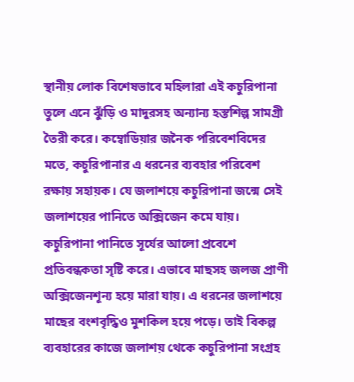স্থানীয় লোক বিশেষভাবে মহিলারা এই কচুরিপানা তুলে এনে ঝুঁড়ি ও মাদুরসহ অন্যান্য হস্তশিল্প সামগ্রী তৈরী করে। কম্বোডিয়ার জনৈক পরিবেশবিদের মতে, কচুরিপানার এ ধরনের ব্যবহার পরিবেশ রক্ষায় সহায়ক। যে জলাশয়ে কচুরিপানা জন্মে সেই জলাশয়ের পানিতে অক্সিজেন কমে যায়। কচুরিপানা পানিতে সূর্যের আলো প্রবেশে প্রতিবন্ধকতা সৃষ্টি করে। এভাবে মাছসহ জলজ প্রাণী অক্সিজেনশূন্য হয়ে মারা যায়। এ ধরনের জলাশয়ে মাছের বংশবৃদ্ধিও মুশকিল হয়ে পড়ে। তাই বিকল্প ব্যবহারের কাজে জলাশয় থেকে কচুরিপানা সংগ্রহ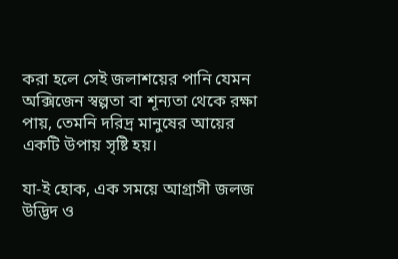করা হলে সেই জলাশয়ের পানি যেমন অক্সিজেন স্বল্পতা বা শূন্যতা থেকে রক্ষা পায়, তেমনি দরিদ্র মানুষের আয়ের একটি উপায় সৃষ্টি হয়।

যা-ই হোক, এক সময়ে আগ্রাসী জলজ উদ্ভিদ ও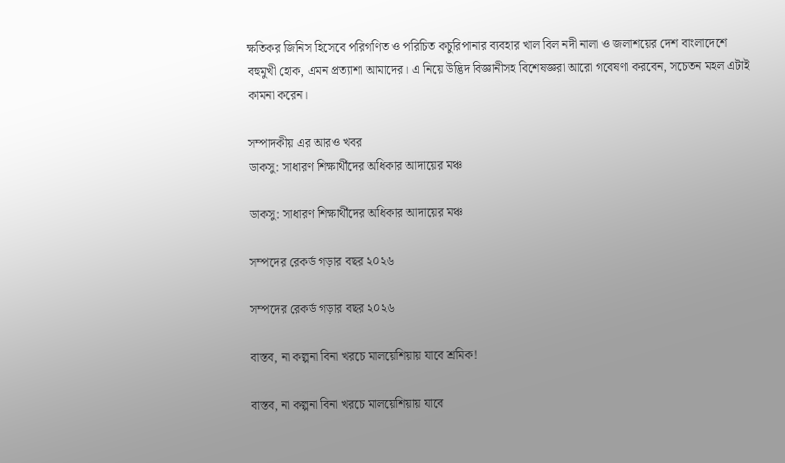ক্ষতিকর জিনিস হিসেবে পরিগণিত ও পরিচিত কচুরিপানার ব্যবহার খাল বিল নদী নালা ও জলাশয়ের দেশ বাংলাদেশে বহুমুখী হোক, এমন প্রত্যাশা আমাদের। এ নিয়ে উদ্ভিদ বিজ্ঞানীসহ বিশেষজ্ঞরা আরো গবেষণা করবেন, সচেতন মহল এটাই কামনা করেন।

সম্পাদকীয় এর আরও খবর
ডাকসু: সাধারণ শিক্ষার্থীদের অধিকার আদায়ের মঞ্চ

ডাকসু: সাধারণ শিক্ষার্থীদের অধিকার আদায়ের মঞ্চ

সম্পদের রেকর্ড গড়ার বছর ২০২৬

সম্পদের রেকর্ড গড়ার বছর ২০২৬

বাস্তব, না কল্পনা বিনা খরচে মালয়েশিয়ায় যাবে শ্রমিক!

বাস্তব, না কল্পনা বিনা খরচে মালয়েশিয়ায় যাবে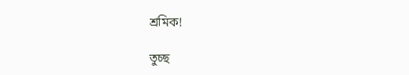শ্রমিক!

তুচ্ছ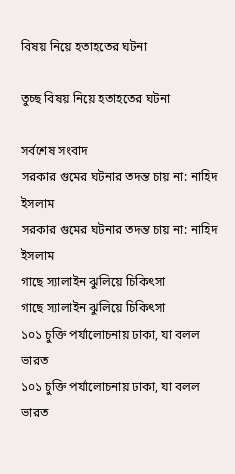বিষয় নিয়ে হতাহতের ঘটনা

তুচ্ছ বিষয় নিয়ে হতাহতের ঘটনা

সর্বশেষ সংবাদ
সরকার গুমের ঘটনার তদন্ত চায় না: নাহিদ ইসলাম
সরকার গুমের ঘটনার তদন্ত চায় না: নাহিদ ইসলাম
গাছে স্যালাইন ঝুলিয়ে চিকিৎসা
গাছে স্যালাইন ঝুলিয়ে চিকিৎসা
১০১ চুক্তি পর্যালোচনায় ঢাকা, যা বলল ভারত
১০১ চুক্তি পর্যালোচনায় ঢাকা, যা বলল ভারত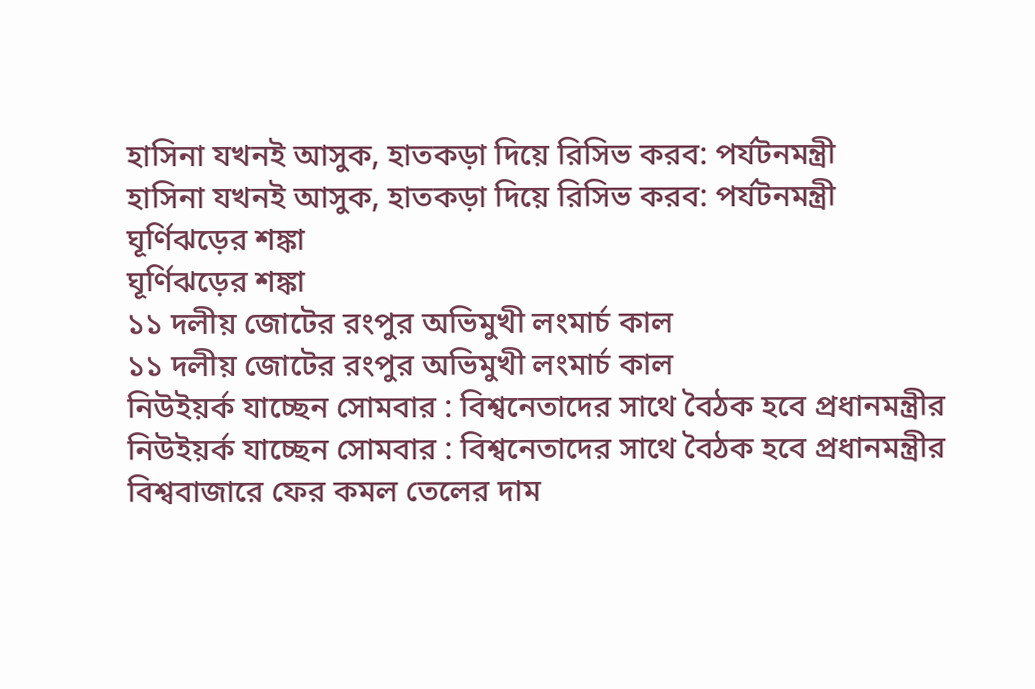হাসিনা যখনই আসুক, হাতকড়া দিয়ে রিসিভ করব: পর্যটনমন্ত্রী
হাসিনা যখনই আসুক, হাতকড়া দিয়ে রিসিভ করব: পর্যটনমন্ত্রী
ঘূর্ণিঝড়ের শঙ্কা
ঘূর্ণিঝড়ের শঙ্কা
১১ দলীয় জোটের রংপুর অভিমুখী লংমার্চ কাল
১১ দলীয় জোটের রংপুর অভিমুখী লংমার্চ কাল
নিউইয়র্ক যাচ্ছেন সোমবার : বিশ্বনেতাদের সাথে বৈঠক হবে প্রধানমন্ত্রীর
নিউইয়র্ক যাচ্ছেন সোমবার : বিশ্বনেতাদের সাথে বৈঠক হবে প্রধানমন্ত্রীর
বিশ্ববাজারে ফের কমল তেলের দাম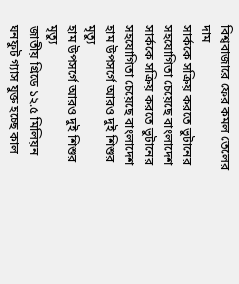বিশ্ববাজারে ফের কমল তেলের দাম
সার্ককে সক্রিয় করতে ভুটানের সহযোগিতা চেয়েছে বাংলাদেশ
সার্ককে সক্রিয় করতে ভুটানের সহযোগিতা চেয়েছে বাংলাদেশ
হাম উপসর্গে আরও দুই শিশুর মৃত্যু
হাম উপসর্গে আরও দুই শিশুর মৃত্যু
জাতীয় গ্রিডে ১২.৫ মিলিয়ন ঘনফুট গ্যাস যুক্ত হচ্ছে কাল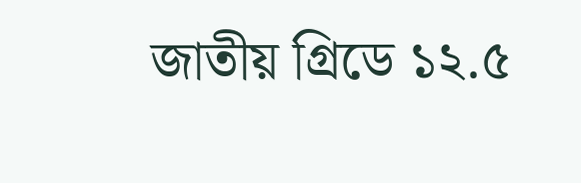জাতীয় গ্রিডে ১২.৫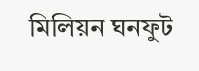মিলিয়ন ঘনফুট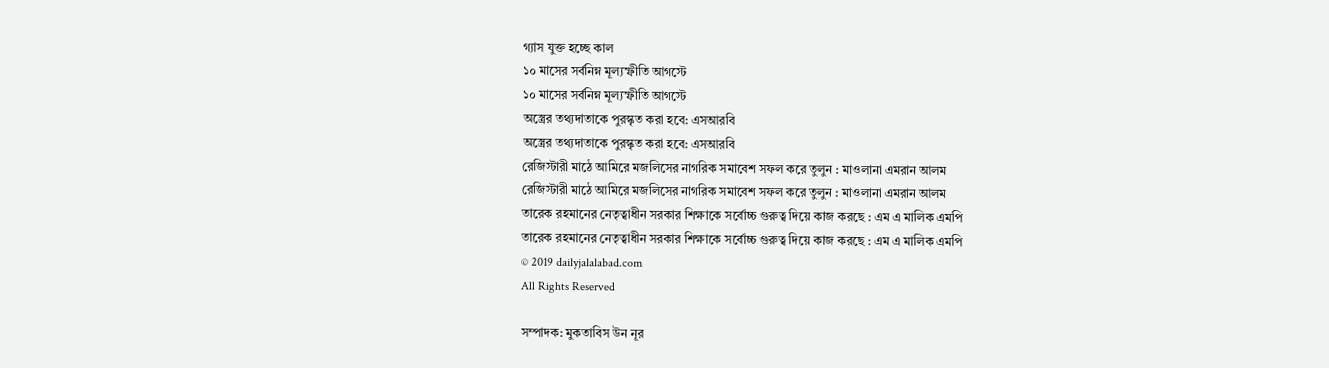গ্যাস যুক্ত হচ্ছে কাল
১০ মাসের সর্বনিম্ন মূল্যস্ফীতি আগস্টে
১০ মাসের সর্বনিম্ন মূল্যস্ফীতি আগস্টে
অস্ত্রের তথ্যদাতাকে পুরস্কৃত করা হবে: এসআরবি
অস্ত্রের তথ্যদাতাকে পুরস্কৃত করা হবে: এসআরবি
রেজিস্টারী মাঠে আমিরে মজলিসের নাগরিক সমাবেশ সফল করে তুলুন : মাওলানা এমরান আলম
রেজিস্টারী মাঠে আমিরে মজলিসের নাগরিক সমাবেশ সফল করে তুলুন : মাওলানা এমরান আলম
তারেক রহমানের নেতৃত্বাধীন সরকার শিক্ষাকে সর্বোচ্চ গুরুত্ব দিয়ে কাজ করছে : এম এ মালিক এমপি
তারেক রহমানের নেতৃত্বাধীন সরকার শিক্ষাকে সর্বোচ্চ গুরুত্ব দিয়ে কাজ করছে : এম এ মালিক এমপি
© 2019 dailyjalalabad.com
All Rights Reserved

সম্পাদক: মুকতাবিস উন নূর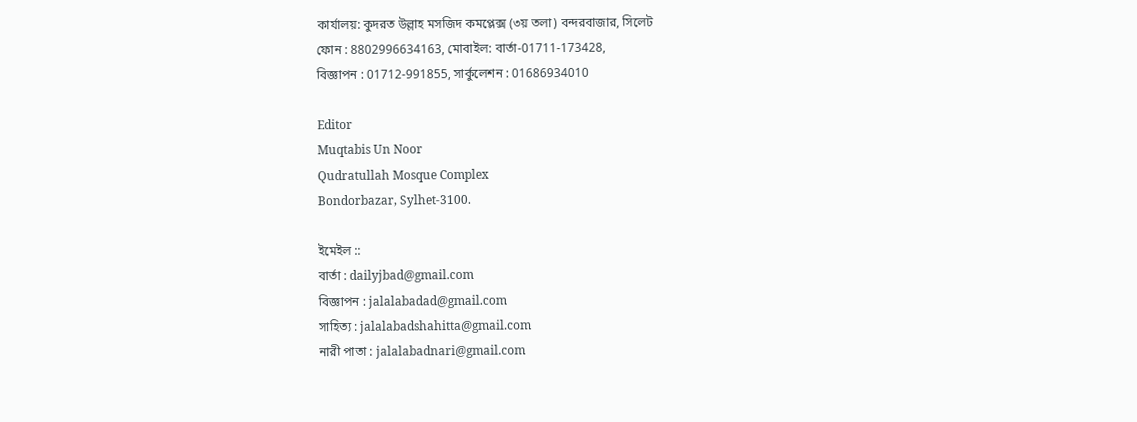কার্যালয়: কুদরত উল্লাহ মসজিদ কমপ্লেক্স (৩য় তলা) বন্দরবাজার, সিলেট
ফোন : 8802996634163, মোবাইল: বার্তা-01711-173428,
বিজ্ঞাপন : 01712-991855, সার্কুলেশন : 01686934010

Editor
Muqtabis Un Noor
Qudratullah Mosque Complex
Bondorbazar, Sylhet-3100.

ইমেইল ::
বার্তা : dailyjbad@gmail.com
বিজ্ঞাপন : jalalabadad@gmail.com
সাহিত্য : jalalabadshahitta@gmail.com
নারী পাতা : jalalabadnari@gmail.com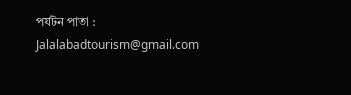পর্যটন পাতা : Jalalabadtourism@gmail.com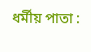ধর্মীয় পাতা :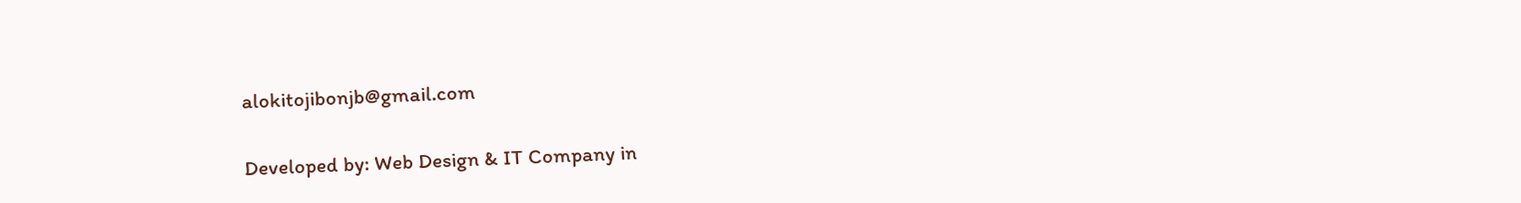alokitojibonjb@gmail.com

Developed by: Web Design & IT Company in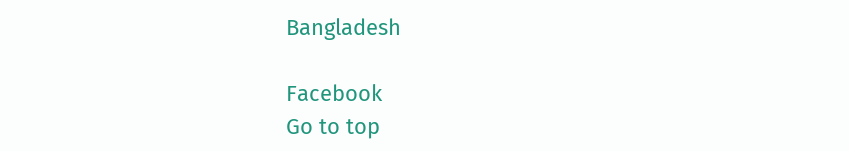Bangladesh

Facebook
Go to top